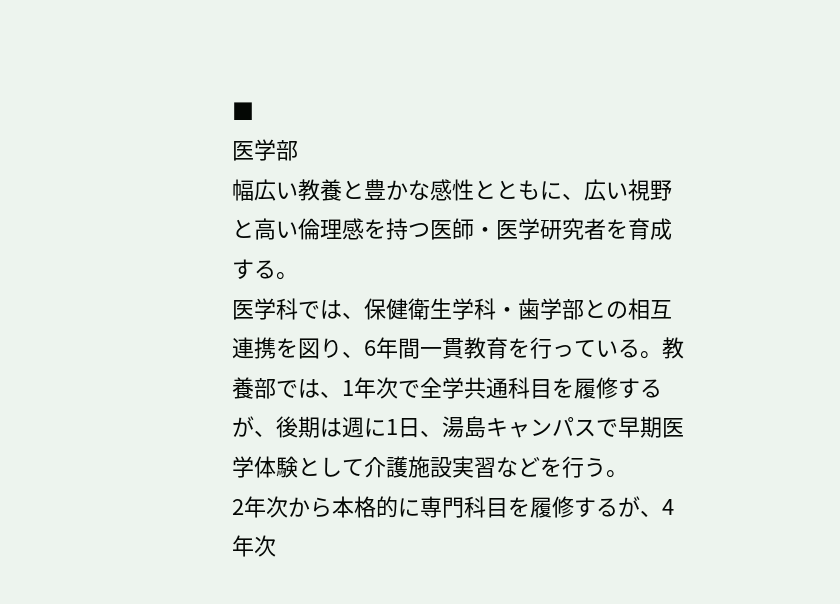■
医学部
幅広い教養と豊かな感性とともに、広い視野と高い倫理感を持つ医師・医学研究者を育成する。
医学科では、保健衛生学科・歯学部との相互連携を図り、6年間一貫教育を行っている。教養部では、1年次で全学共通科目を履修するが、後期は週に1日、湯島キャンパスで早期医学体験として介護施設実習などを行う。
2年次から本格的に専門科目を履修するが、4年次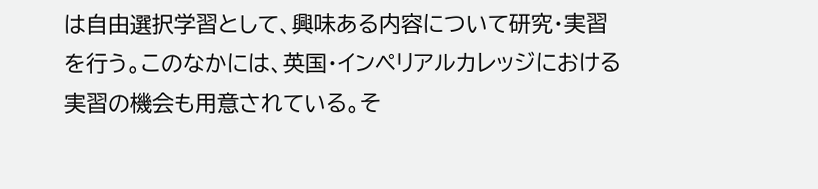は自由選択学習として、興味ある内容について研究・実習を行う。このなかには、英国・インペリアルカレッジにおける実習の機会も用意されている。そ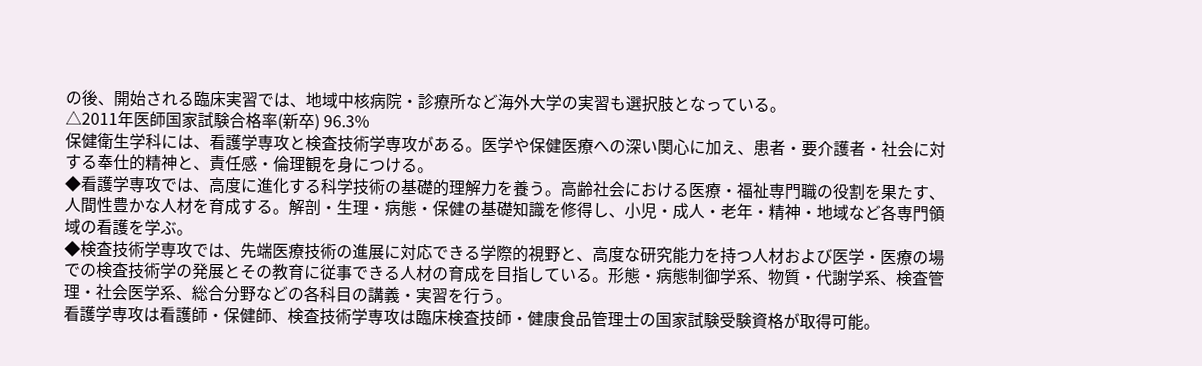の後、開始される臨床実習では、地域中核病院・診療所など海外大学の実習も選択肢となっている。
△2011年医師国家試験合格率(新卒) 96.3%
保健衛生学科には、看護学専攻と検査技術学専攻がある。医学や保健医療への深い関心に加え、患者・要介護者・社会に対する奉仕的精神と、責任感・倫理観を身につける。
◆看護学専攻では、高度に進化する科学技術の基礎的理解力を養う。高齢社会における医療・福祉専門職の役割を果たす、人間性豊かな人材を育成する。解剖・生理・病態・保健の基礎知識を修得し、小児・成人・老年・精神・地域など各専門領域の看護を学ぶ。
◆検査技術学専攻では、先端医療技術の進展に対応できる学際的視野と、高度な研究能力を持つ人材および医学・医療の場での検査技術学の発展とその教育に従事できる人材の育成を目指している。形態・病態制御学系、物質・代謝学系、検査管理・社会医学系、総合分野などの各科目の講義・実習を行う。
看護学専攻は看護師・保健師、検査技術学専攻は臨床検査技師・健康食品管理士の国家試験受験資格が取得可能。